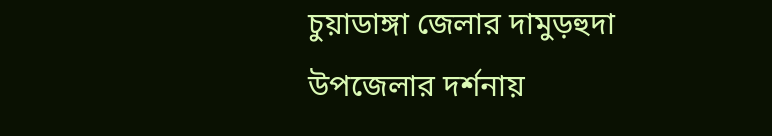চুয়াডাঙ্গা জেলার দামুড়হুদা উপজেলার দর্শনায়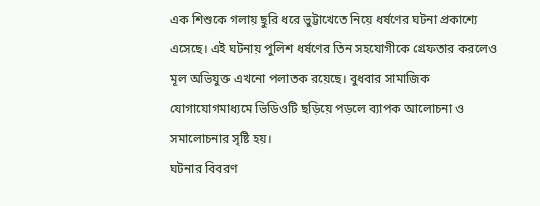এক শিশুকে গলায় ছুরি ধরে ভুট্টাখেতে নিয়ে ধর্ষণের ঘটনা প্রকাশ্যে এসেছে। এই ঘটনায় পুলিশ ধর্ষণের তিন সহযোগীকে গ্রেফতার করলেও মূল অভিযুক্ত এখনো পলাতক রয়েছে। বুধবার সামাজিক যোগাযোগমাধ্যমে ভিডিওটি ছড়িয়ে পড়লে ব্যাপক আলোচনা ও সমালোচনার সৃষ্টি হয়।
ঘটনার বিবরণ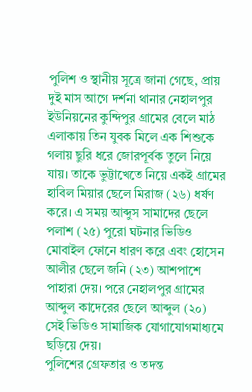পুলিশ ও স্থানীয় সূত্রে জানা গেছে, প্রায় দুই মাস আগে দর্শনা থানার নেহালপুর ইউনিয়নের কুন্দিপুর গ্রামের বেলে মাঠ এলাকায় তিন যুবক মিলে এক শিশুকে গলায় ছুরি ধরে জোরপূর্বক তুলে নিয়ে যায়। তাকে ভুট্টাখেতে নিয়ে একই গ্রামের হাবিল মিয়ার ছেলে মিরাজ (২৬) ধর্ষণ করে। এ সময় আব্দুস সামাদের ছেলে পলাশ (২৫) পুরো ঘটনার ভিডিও মোবাইল ফোনে ধারণ করে এবং হোসেন আলীর ছেলে জনি (২৩) আশপাশে পাহারা দেয়। পরে নেহালপুর গ্রামের আব্দুল কাদেরের ছেলে আব্দুল (২০) সেই ভিডিও সামাজিক যোগাযোগমাধ্যমে ছড়িয়ে দেয়।
পুলিশের গ্রেফতার ও তদন্ত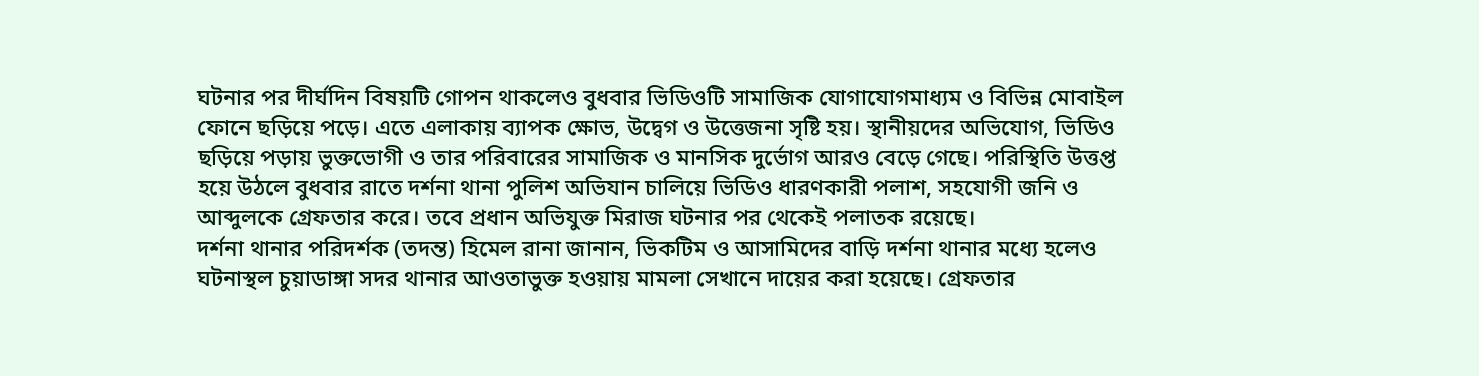ঘটনার পর দীর্ঘদিন বিষয়টি গোপন থাকলেও বুধবার ভিডিওটি সামাজিক যোগাযোগমাধ্যম ও বিভিন্ন মোবাইল ফোনে ছড়িয়ে পড়ে। এতে এলাকায় ব্যাপক ক্ষোভ, উদ্বেগ ও উত্তেজনা সৃষ্টি হয়। স্থানীয়দের অভিযোগ, ভিডিও ছড়িয়ে পড়ায় ভুক্তভোগী ও তার পরিবারের সামাজিক ও মানসিক দুর্ভোগ আরও বেড়ে গেছে। পরিস্থিতি উত্তপ্ত হয়ে উঠলে বুধবার রাতে দর্শনা থানা পুলিশ অভিযান চালিয়ে ভিডিও ধারণকারী পলাশ, সহযোগী জনি ও আব্দুলকে গ্রেফতার করে। তবে প্রধান অভিযুক্ত মিরাজ ঘটনার পর থেকেই পলাতক রয়েছে।
দর্শনা থানার পরিদর্শক (তদন্ত) হিমেল রানা জানান, ভিকটিম ও আসামিদের বাড়ি দর্শনা থানার মধ্যে হলেও ঘটনাস্থল চুয়াডাঙ্গা সদর থানার আওতাভুক্ত হওয়ায় মামলা সেখানে দায়ের করা হয়েছে। গ্রেফতার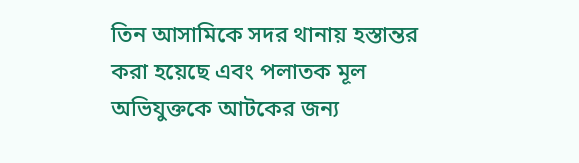তিন আসামিকে সদর থানায় হস্তান্তর করা হয়েছে এবং পলাতক মূল অভিযুক্তকে আটকের জন্য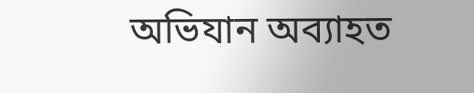অভিযান অব্যাহত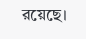রয়েছে।